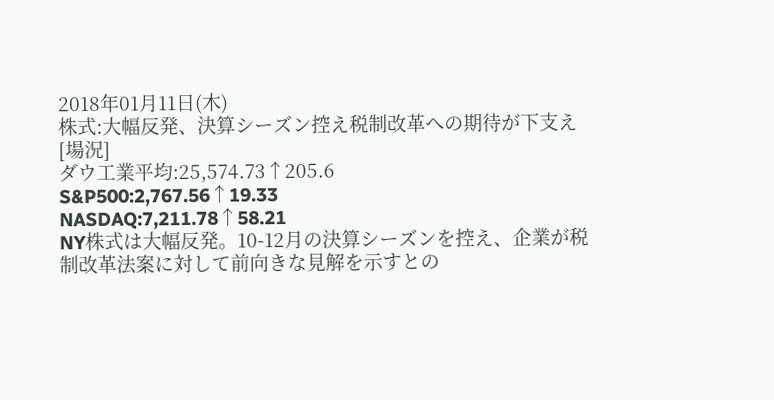2018年01月11日(木)
株式:大幅反発、決算シーズン控え税制改革への期待が下支え
[場況]
ダウ工業平均:25,574.73↑205.6
S&P500:2,767.56↑19.33
NASDAQ:7,211.78↑58.21
NY株式は大幅反発。10-12月の決算シーズンを控え、企業が税制改革法案に対して前向きな見解を示すとの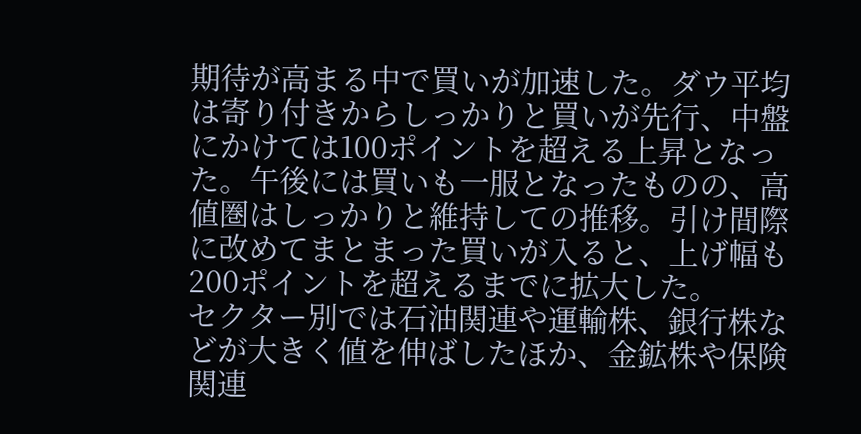期待が高まる中で買いが加速した。ダウ平均は寄り付きからしっかりと買いが先行、中盤にかけては100ポイントを超える上昇となった。午後には買いも一服となったものの、高値圏はしっかりと維持しての推移。引け間際に改めてまとまった買いが入ると、上げ幅も200ポイントを超えるまでに拡大した。
セクター別では石油関連や運輸株、銀行株などが大きく値を伸ばしたほか、金鉱株や保険関連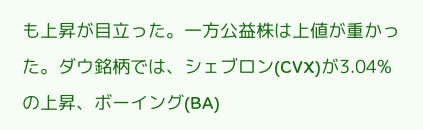も上昇が目立った。一方公益株は上値が重かった。ダウ銘柄では、シェブロン(CVX)が3.04%の上昇、ボーイング(BA)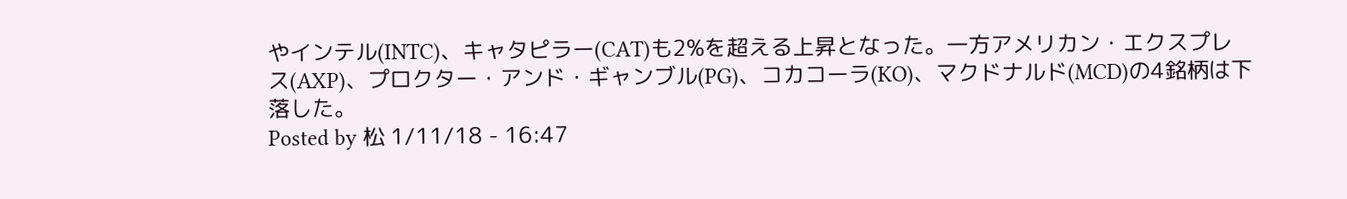やインテル(INTC)、キャタピラー(CAT)も2%を超える上昇となった。一方アメリカン・エクスプレス(AXP)、プロクター・アンド・ギャンブル(PG)、コカコーラ(KO)、マクドナルド(MCD)の4銘柄は下落した。
Posted by 松 1/11/18 - 16:47